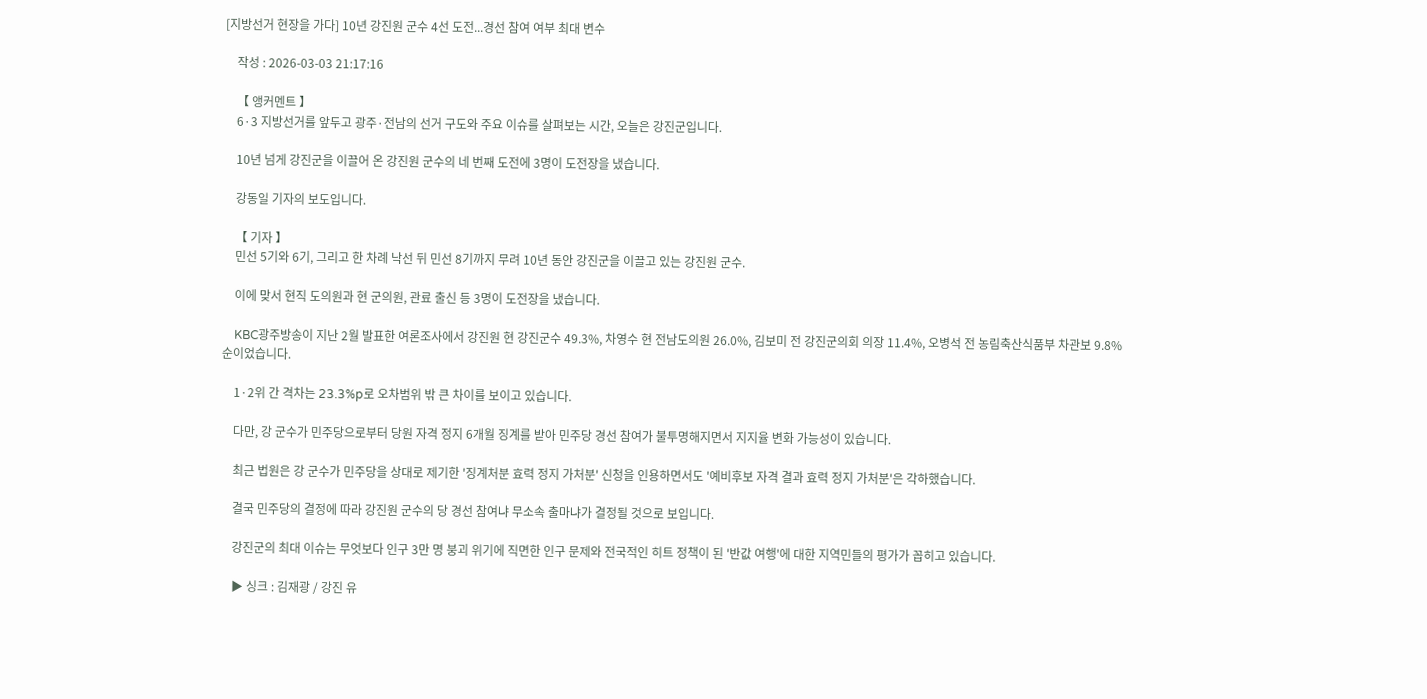[지방선거 현장을 가다] 10년 강진원 군수 4선 도전...경선 참여 여부 최대 변수

    작성 : 2026-03-03 21:17:16

    【 앵커멘트 】
    6·3 지방선거를 앞두고 광주·전남의 선거 구도와 주요 이슈를 살펴보는 시간, 오늘은 강진군입니다.

    10년 넘게 강진군을 이끌어 온 강진원 군수의 네 번째 도전에 3명이 도전장을 냈습니다.

    강동일 기자의 보도입니다.

    【 기자 】
    민선 5기와 6기, 그리고 한 차례 낙선 뒤 민선 8기까지 무려 10년 동안 강진군을 이끌고 있는 강진원 군수.

    이에 맞서 현직 도의원과 현 군의원, 관료 출신 등 3명이 도전장을 냈습니다.

    KBC광주방송이 지난 2월 발표한 여론조사에서 강진원 현 강진군수 49.3%, 차영수 현 전남도의원 26.0%, 김보미 전 강진군의회 의장 11.4%, 오병석 전 농림축산식품부 차관보 9.8% 순이었습니다.

    1·2위 간 격차는 23.3%p로 오차범위 밖 큰 차이를 보이고 있습니다.

    다만, 강 군수가 민주당으로부터 당원 자격 정지 6개월 징계를 받아 민주당 경선 참여가 불투명해지면서 지지율 변화 가능성이 있습니다.

    최근 법원은 강 군수가 민주당을 상대로 제기한 '징계처분 효력 정지 가처분' 신청을 인용하면서도 '예비후보 자격 결과 효력 정지 가처분'은 각하했습니다.

    결국 민주당의 결정에 따라 강진원 군수의 당 경선 참여냐 무소속 출마냐가 결정될 것으로 보입니다.

    강진군의 최대 이슈는 무엇보다 인구 3만 명 붕괴 위기에 직면한 인구 문제와 전국적인 히트 정책이 된 '반값 여행'에 대한 지역민들의 평가가 꼽히고 있습니다.

    ▶ 싱크 : 김재광 / 강진 유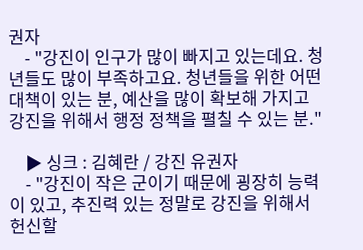권자
    - "강진이 인구가 많이 빠지고 있는데요. 청년들도 많이 부족하고요. 청년들을 위한 어떤 대책이 있는 분, 예산을 많이 확보해 가지고 강진을 위해서 행정 정책을 펼칠 수 있는 분."

    ▶ 싱크 : 김혜란 / 강진 유권자
    - "강진이 작은 군이기 때문에 굉장히 능력이 있고, 추진력 있는 정말로 강진을 위해서 헌신할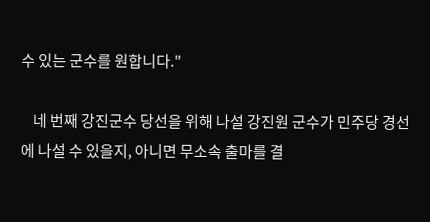수 있는 군수를 원합니다."

    네 번째 강진군수 당선을 위해 나설 강진원 군수가 민주당 경선에 나설 수 있을지, 아니면 무소속 출마를 결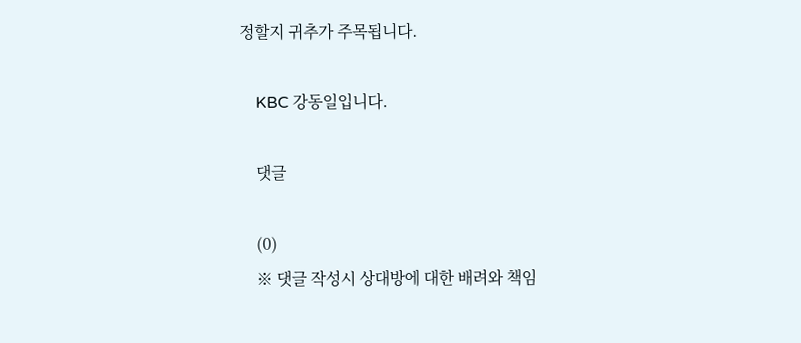정할지 귀추가 주목됩니다.

    KBC 강동일입니다.

    댓글

    (0)
    ※ 댓글 작성시 상대방에 대한 배려와 책임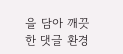을 담아 깨끗한 댓글 환경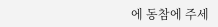에 동참에 주세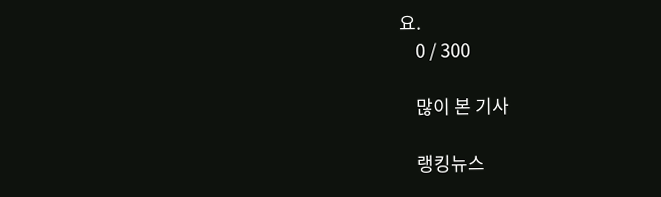요.
    0 / 300

    많이 본 기사

    랭킹뉴스